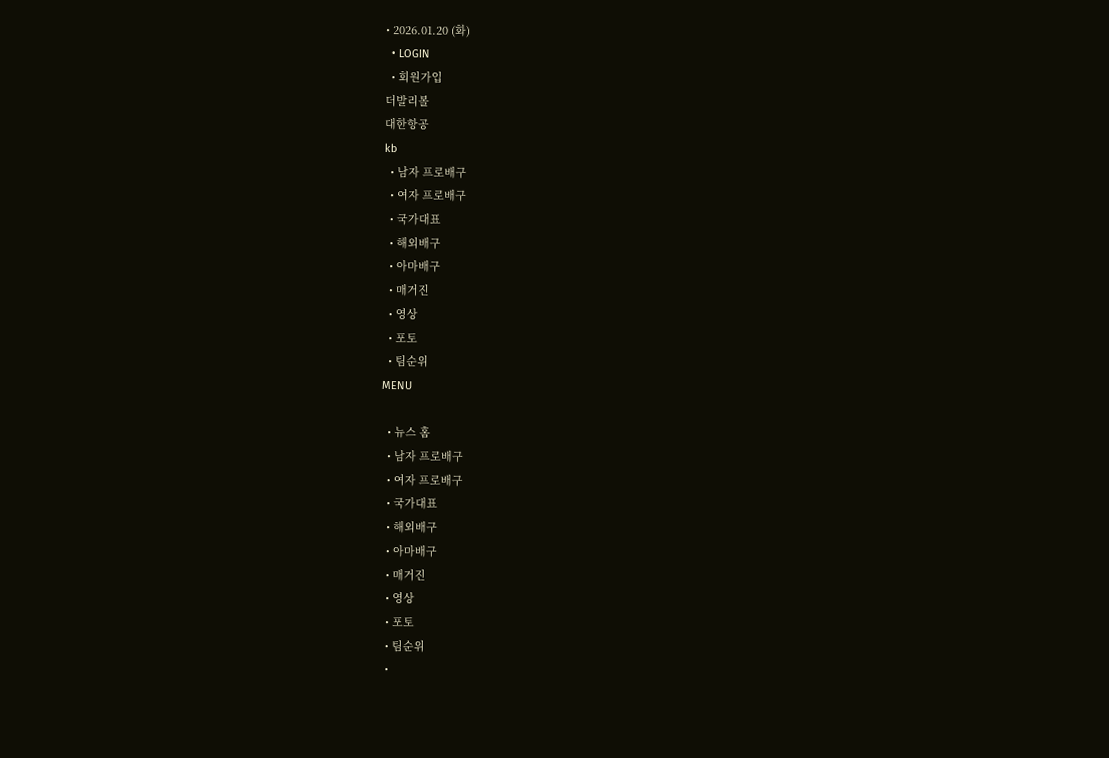• 2026.01.20 (화)
  • LOGIN
  • 회원가입
더발리볼
대한항공
kb
  • 남자 프로배구
  • 여자 프로배구
  • 국가대표
  • 해외배구
  • 아마배구
  • 매거진
  • 영상
  • 포토
  • 팀순위
MENU

  • 뉴스 홈
  • 남자 프로배구
  • 여자 프로배구
  • 국가대표
  • 해외배구
  • 아마배구
  • 매거진
  • 영상
  • 포토
  • 팀순위
  •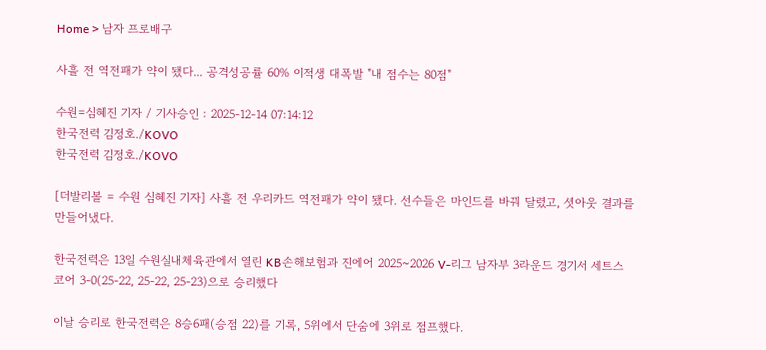Home > 남자 프로배구

사흘 전 역전패가 약이 됐다... 공격성공률 60% 이적생 대폭발 "내 점수는 80점"

수원=심혜진 기자 / 기사승인 : 2025-12-14 07:14:12
한국전력 김정호./KOVO
한국전력 김정호./KOVO

[더발리볼 = 수원 심혜진 기자] 사흘 전 우리카드 역전패가 약이 됐다. 선수들은 마인드를 바꿔 달렸고, 셧아웃 결과를 만들어냈다.

한국전력은 13일 수원실내체육관에서 열린 KB손해보험과 진에어 2025~2026 V-리그 남자부 3라운드 경기서 세트스코어 3-0(25-22, 25-22, 25-23)으로 승리했다

이날 승리로 한국전력은 8승6패(승점 22)를 기록, 5위에서 단숨에 3위로 점프했다.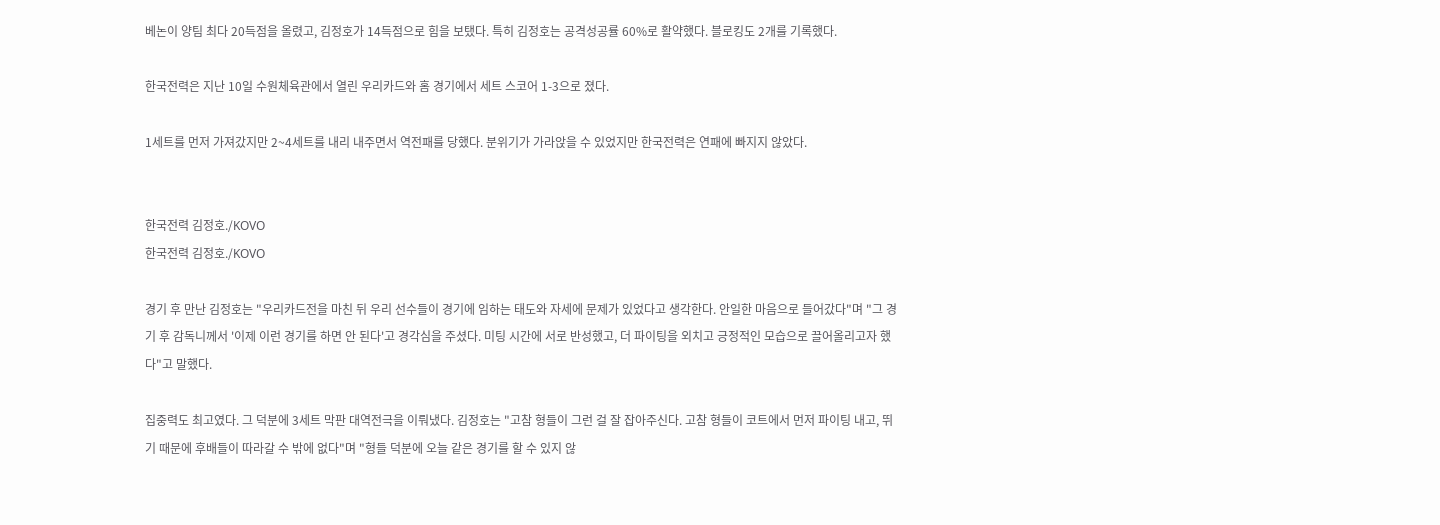베논이 양팀 최다 20득점을 올렸고, 김정호가 14득점으로 힘을 보탰다. 특히 김정호는 공격성공률 60%로 활약했다. 블로킹도 2개를 기록했다.

한국전력은 지난 10일 수원체육관에서 열린 우리카드와 홈 경기에서 세트 스코어 1-3으로 졌다.

1세트를 먼저 가져갔지만 2~4세트를 내리 내주면서 역전패를 당했다. 분위기가 가라앉을 수 있었지만 한국전력은 연패에 빠지지 않았다.


한국전력 김정호./KOVO
한국전력 김정호./KOVO

경기 후 만난 김정호는 "우리카드전을 마친 뒤 우리 선수들이 경기에 임하는 태도와 자세에 문제가 있었다고 생각한다. 안일한 마음으로 들어갔다"며 "그 경기 후 감독니께서 '이제 이런 경기를 하면 안 된다'고 경각심을 주셨다. 미팅 시간에 서로 반성했고, 더 파이팅을 외치고 긍정적인 모습으로 끌어올리고자 했다"고 말했다.

집중력도 최고였다. 그 덕분에 3세트 막판 대역전극을 이뤄냈다. 김정호는 "고참 형들이 그런 걸 잘 잡아주신다. 고참 형들이 코트에서 먼저 파이팅 내고, 뛰기 때문에 후배들이 따라갈 수 밖에 없다"며 "형들 덕분에 오늘 같은 경기를 할 수 있지 않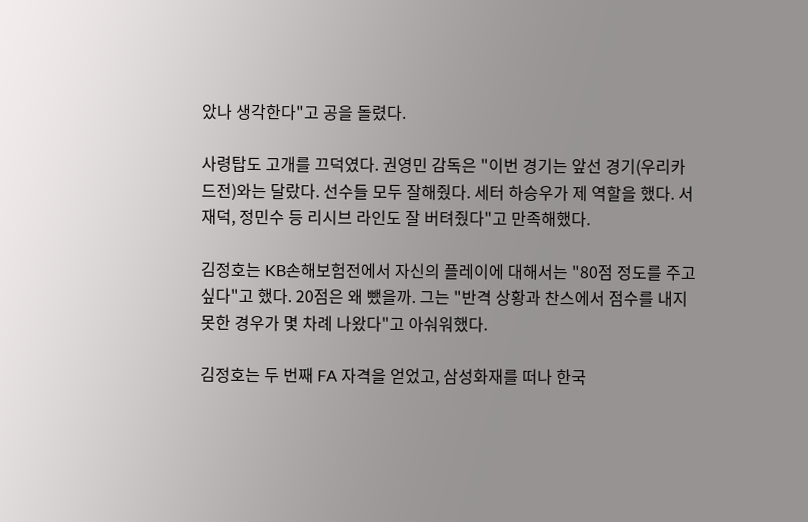았나 생각한다"고 공을 돌렸다.

사령탑도 고개를 끄덕였다. 권영민 감독은 "이번 경기는 앞선 경기(우리카드전)와는 달랐다. 선수들 모두 잘해줬다. 세터 하승우가 제 역할을 했다. 서재덕, 정민수 등 리시브 라인도 잘 버텨줬다"고 만족해했다.

김정호는 KB손해보험전에서 자신의 플레이에 대해서는 "80점 정도를 주고 싶다"고 했다. 20점은 왜 뺐을까. 그는 "반격 상황과 찬스에서 점수를 내지 못한 경우가 몇 차례 나왔다"고 아숴워했다.

김정호는 두 번째 FA 자격을 얻었고, 삼성화재를 떠나 한국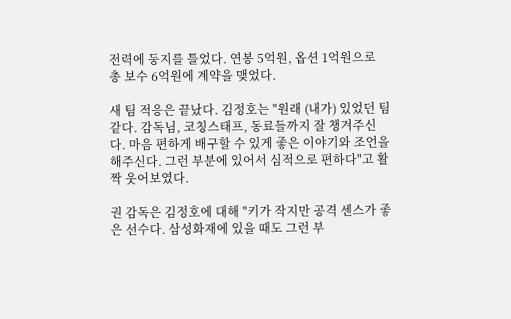전력에 둥지를 틀었다. 연봉 5억원, 옵션 1억원으로 총 보수 6억원에 계약을 맺었다.

새 팀 적응은 끝났다. 김정호는 "원래 (내가) 있었던 팀 같다. 감독님, 코칭스태프, 동료들까지 잘 챙겨주신다. 마음 편하게 배구할 수 있게 좋은 이야기와 조언을 해주신다. 그런 부분에 있어서 심적으로 편하다"고 활짝 웃어보였다.

권 감독은 김정호에 대해 "키가 작지만 공격 센스가 좋은 선수다. 삼성화재에 있을 때도 그런 부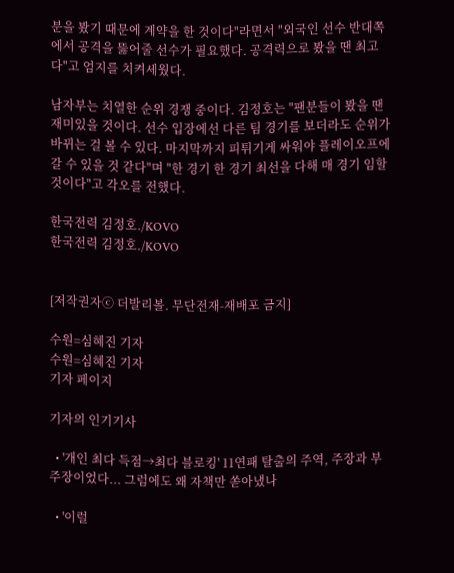분을 봤기 때문에 계약을 한 것이다"라면서 "외국인 선수 반대쪽에서 공격을 뚫어줄 선수가 필요했다. 공격력으로 봤을 땐 최고다"고 엄지를 치켜세웠다.

남자부는 치열한 순위 경쟁 중이다. 김정호는 "팬분들이 봤을 땐 재미있을 것이다. 선수 입장에선 다른 팀 경기를 보더라도 순위가 바뀌는 걸 볼 수 있다. 마지막까지 피튀기게 싸워야 플레이오프에 갈 수 있을 것 같다"며 "한 경기 한 경기 최선을 다해 매 경기 임할 것이다"고 각오를 전했다.

한국전력 김정호./KOVO
한국전력 김정호./KOVO


[저작권자ⓒ 더발리볼. 무단전재-재배포 금지]

수원=심혜진 기자
수원=심혜진 기자
기자 페이지

기자의 인기기사

  • '개인 최다 득점→최다 블로킹' 11연패 탈출의 주역, 주장과 부주장이었다... 그럼에도 왜 자책만 쏟아냈나

  • '이럴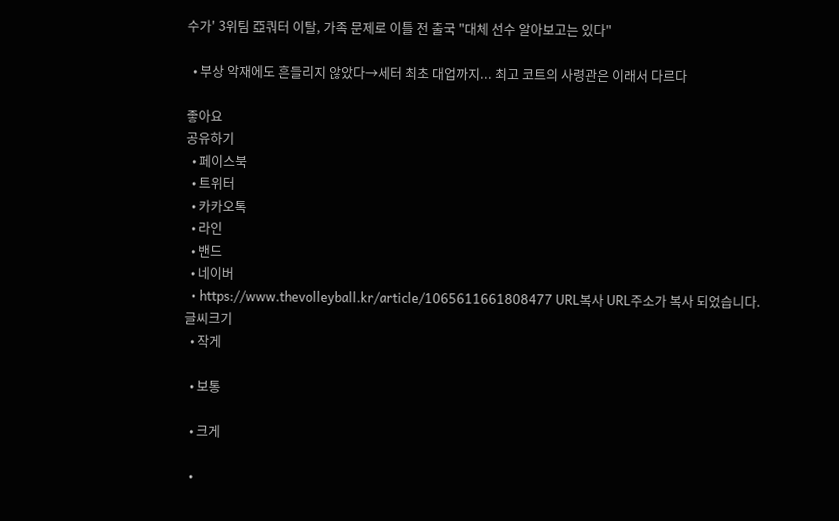수가' 3위팀 亞쿼터 이탈, 가족 문제로 이틀 전 출국 "대체 선수 알아보고는 있다"

  • 부상 악재에도 흔들리지 않았다→세터 최초 대업까지... 최고 코트의 사령관은 이래서 다르다

좋아요
공유하기
  • 페이스북
  • 트위터
  • 카카오톡
  • 라인
  • 밴드
  • 네이버
  • https://www.thevolleyball.kr/article/1065611661808477 URL복사 URL주소가 복사 되었습니다.
글씨크기
  • 작게

  • 보통

  • 크게

  •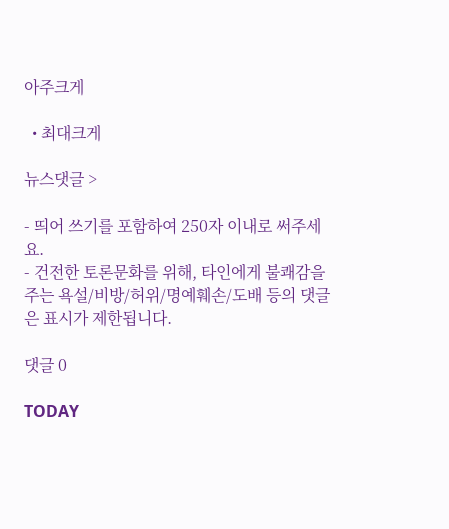아주크게

  • 최대크게

뉴스댓글 >

- 띄어 쓰기를 포함하여 250자 이내로 써주세요.
- 건전한 토론문화를 위해, 타인에게 불쾌감을 주는 욕설/비방/허위/명예훼손/도배 등의 댓글은 표시가 제한됩니다.

댓글 0

TODAY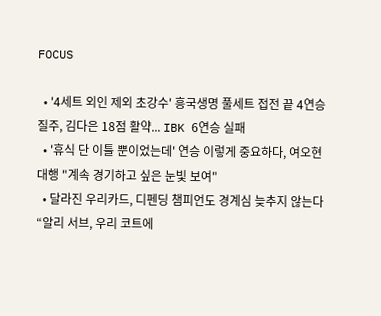FOCUS

  • '4세트 외인 제외 초강수' 흥국생명 풀세트 접전 끝 4연승 질주, 김다은 18점 활약... IBK 6연승 실패
  • '휴식 단 이틀 뿐이었는데' 연승 이렇게 중요하다, 여오현 대행 "계속 경기하고 싶은 눈빛 보여"
  • 달라진 우리카드, 디펜딩 챔피언도 경계심 늦추지 않는다 “알리 서브, 우리 코트에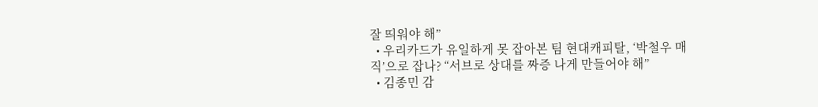잘 띄워야 해”
  • 우리카드가 유일하게 못 잡아본 팀 현대캐피탈, ‘박철우 매직’으로 잡나? “서브로 상대를 짜증 나게 만들어야 해”
  • 김종민 감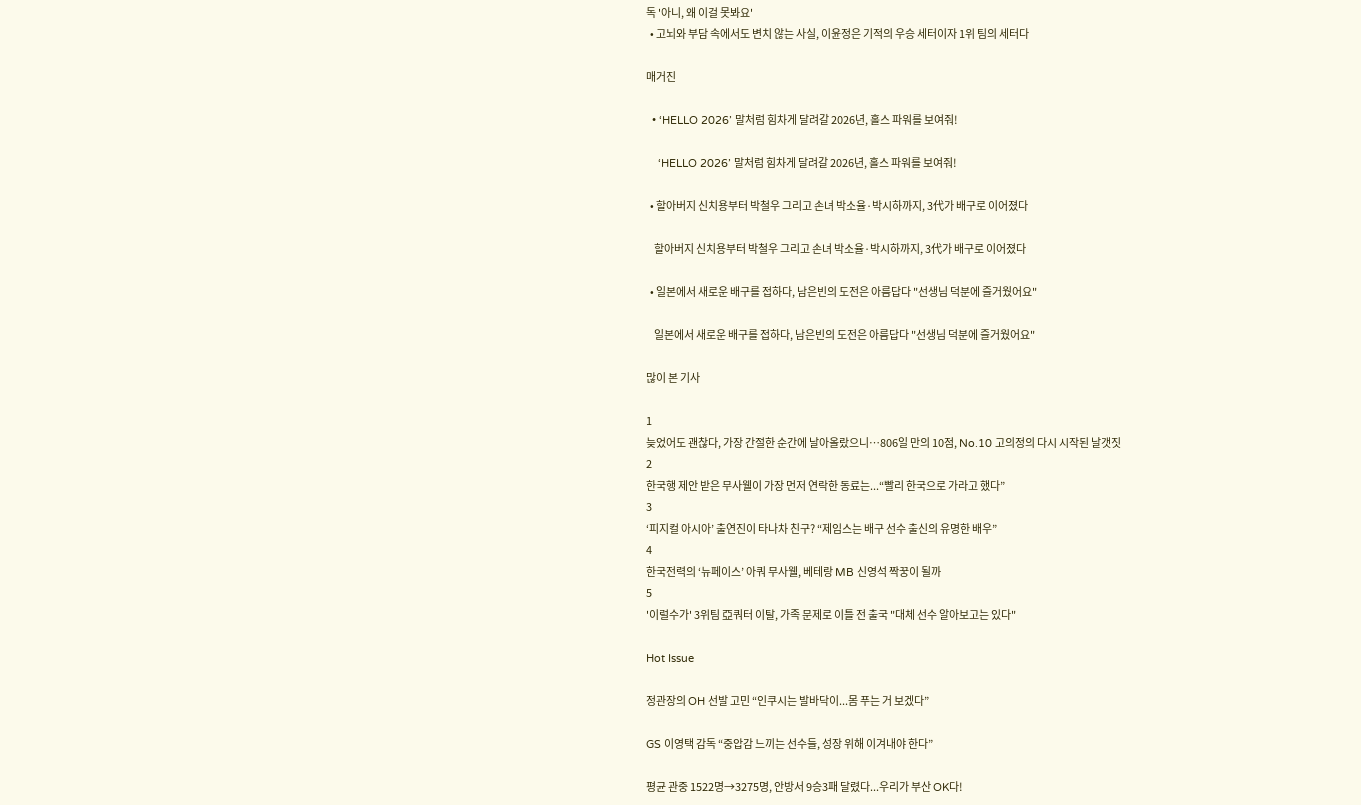독 '아니, 왜 이걸 못봐요'
  • 고뇌와 부담 속에서도 변치 않는 사실, 이윤정은 기적의 우승 세터이자 1위 팀의 세터다

매거진

  • ‘HELLO 2026’ 말처럼 힘차게 달려갈 2026년, 홀스 파워를 보여줘!

    ‘HELLO 2026’ 말처럼 힘차게 달려갈 2026년, 홀스 파워를 보여줘!

  • 할아버지 신치용부터 박철우 그리고 손녀 박소율·박시하까지, 3代가 배구로 이어졌다

    할아버지 신치용부터 박철우 그리고 손녀 박소율·박시하까지, 3代가 배구로 이어졌다

  • 일본에서 새로운 배구를 접하다, 남은빈의 도전은 아름답다 "선생님 덕분에 즐거웠어요"

    일본에서 새로운 배구를 접하다, 남은빈의 도전은 아름답다 "선생님 덕분에 즐거웠어요"

많이 본 기사

1
늦었어도 괜찮다, 가장 간절한 순간에 날아올랐으니…806일 만의 10점, No.10 고의정의 다시 시작된 날갯짓
2
한국행 제안 받은 무사웰이 가장 먼저 연락한 동료는...“빨리 한국으로 가라고 했다”
3
‘피지컬 아시아’ 출연진이 타나차 친구? “제임스는 배구 선수 출신의 유명한 배우”
4
한국전력의 ‘뉴페이스’ 아쿼 무사웰, 베테랑 MB 신영석 짝꿍이 될까
5
'이럴수가' 3위팀 亞쿼터 이탈, 가족 문제로 이틀 전 출국 "대체 선수 알아보고는 있다"

Hot Issue

정관장의 OH 선발 고민 “인쿠시는 발바닥이...몸 푸는 거 보겠다”

GS 이영택 감독 “중압감 느끼는 선수들, 성장 위해 이겨내야 한다”

평균 관중 1522명→3275명, 안방서 9승3패 달렸다...우리가 부산 OK다!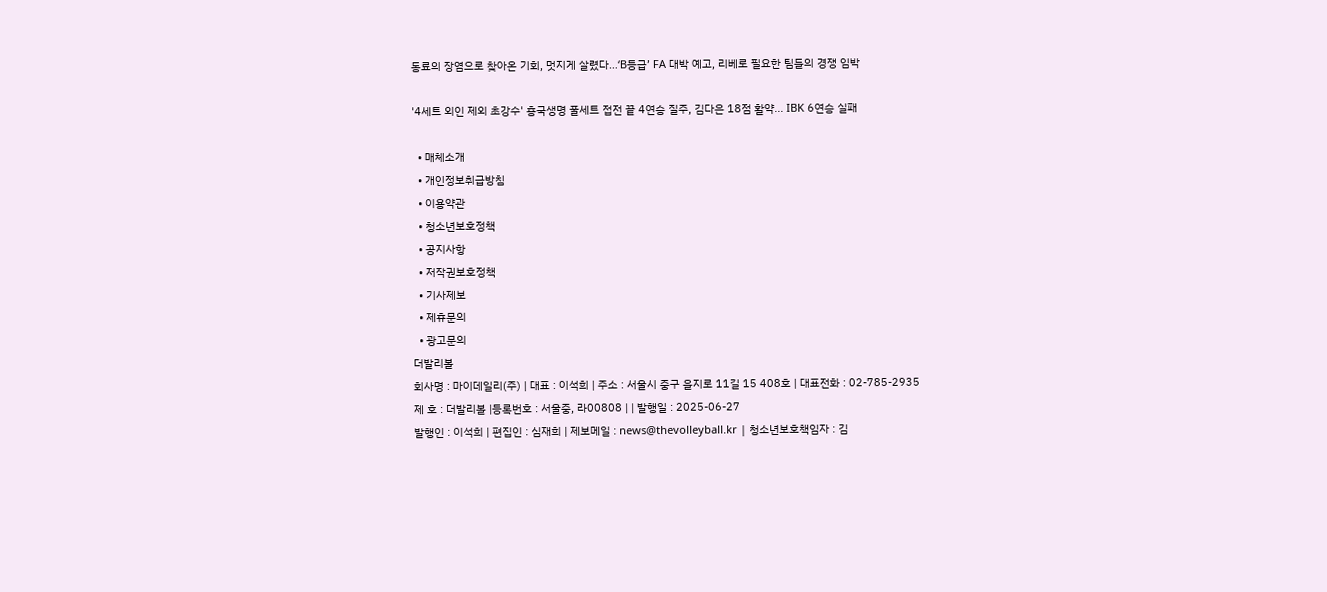동료의 장염으로 찾아온 기회, 멋지게 살렸다…‘B등급’ FA 대박 예고, 리베로 필요한 팀들의 경쟁 임박

'4세트 외인 제외 초강수' 흥국생명 풀세트 접전 끝 4연승 질주, 김다은 18점 활약... IBK 6연승 실패

  • 매체소개
  • 개인정보취급방침
  • 이용약관
  • 청소년보호정책
  • 공지사항
  • 저작권보호정책
  • 기사제보
  • 제휴문의
  • 광고문의
더발리볼
회사명 : 마이데일리(주) | 대표 : 이석희 | 주소 : 서울시 중구 을지로 11길 15 408호 | 대표전화 : 02-785-2935
제 호 : 더발리볼 |등록번호 : 서울중, 라00808 | | 발행일 : 2025-06-27
발행인 : 이석희 | 편집인 : 심재희 | 제보메일 : news@thevolleyball.kr | 청소년보호책임자 : 김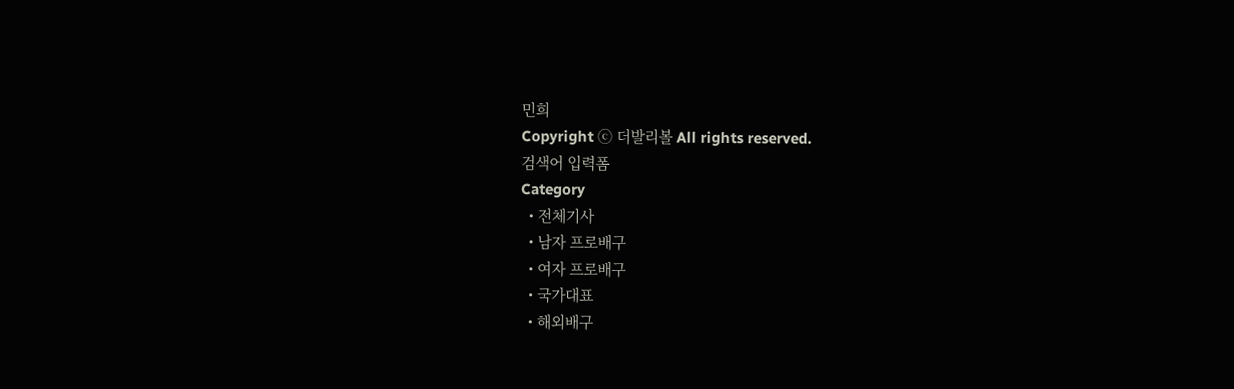민희
Copyright ⓒ 더발리볼 All rights reserved.
검색어 입력폼
Category
  • 전체기사
  • 남자 프로배구
  • 여자 프로배구
  • 국가대표
  • 해외배구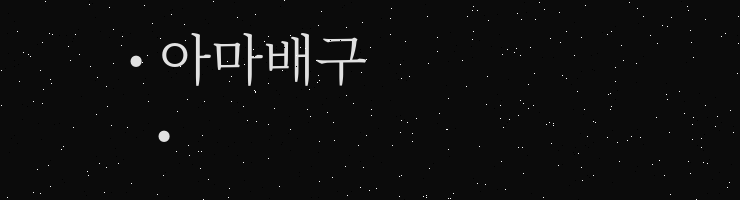• 아마배구
  •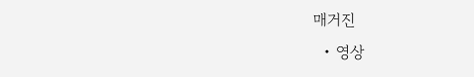매거진
  • 영상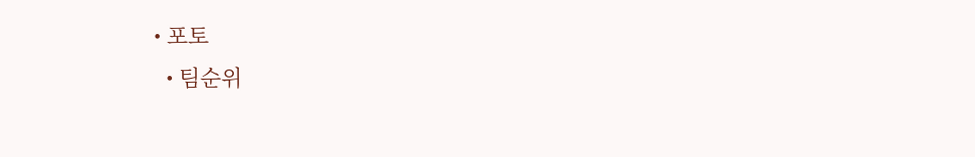• 포토
  • 팀순위